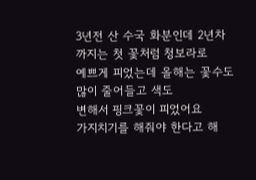3년전 산 수국 화분인데 2년차까지는 첫 꽃처럼 청보라로
예쁘게 피었는데 올해는 꽃수도 많이 줄어들고 색도
변해서 핑크꽃이 피었어요
가지치기를 해줘야 한다고 해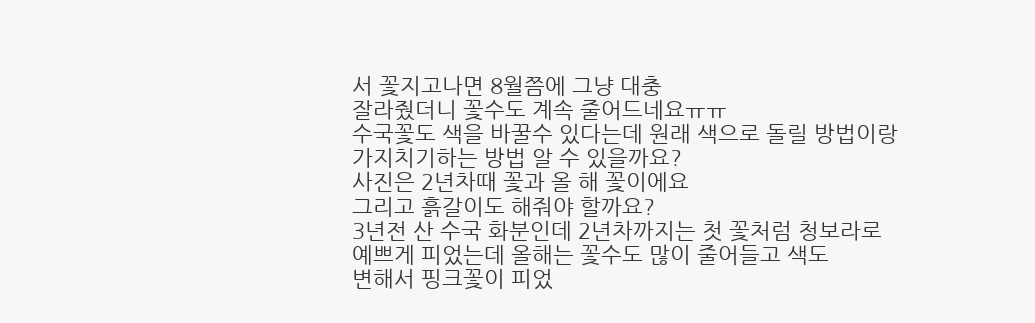서 꽃지고나면 8월쯤에 그냥 대충
잘라줬더니 꽃수도 계속 줄어드네요ㅠㅠ
수국꽃도 색을 바꿀수 있다는데 원래 색으로 돌릴 방법이랑
가지치기하는 방법 알 수 있을까요?
사진은 2년차때 꽃과 올 해 꽃이에요
그리고 흙갈이도 해줘야 할까요?
3년전 산 수국 화분인데 2년차까지는 첫 꽃처럼 청보라로
예쁘게 피었는데 올해는 꽃수도 많이 줄어들고 색도
변해서 핑크꽃이 피었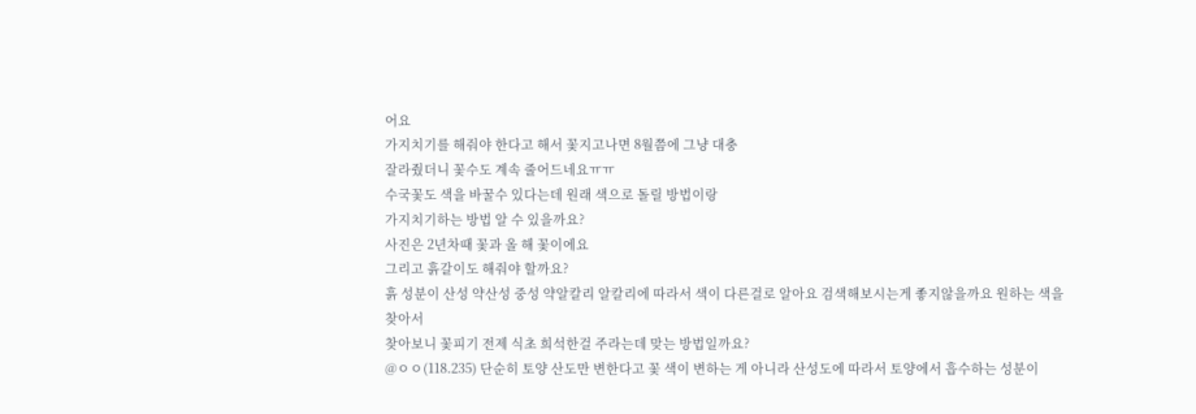어요
가지치기를 해줘야 한다고 해서 꽃지고나면 8월쯤에 그냥 대충
잘라줬더니 꽃수도 계속 줄어드네요ㅠㅠ
수국꽃도 색을 바꿀수 있다는데 원래 색으로 돌릴 방법이랑
가지치기하는 방법 알 수 있을까요?
사진은 2년차때 꽃과 올 해 꽃이에요
그리고 흙갈이도 해줘야 할까요?
흙 성분이 산성 약산성 중성 약알칼리 알칼리에 따라서 색이 다른걸로 알아요 검색해보시는게 좋지않을까요 원하는 색을 찾아서
찾아보니 꽃피기 전제 식초 희석한걸 주라는데 맞는 방법일까요?
@ㅇㅇ(118.235) 단순히 토양 산도만 변한다고 꽃 색이 변하는 게 아니라 산성도에 따라서 토양에서 흡수하는 성분이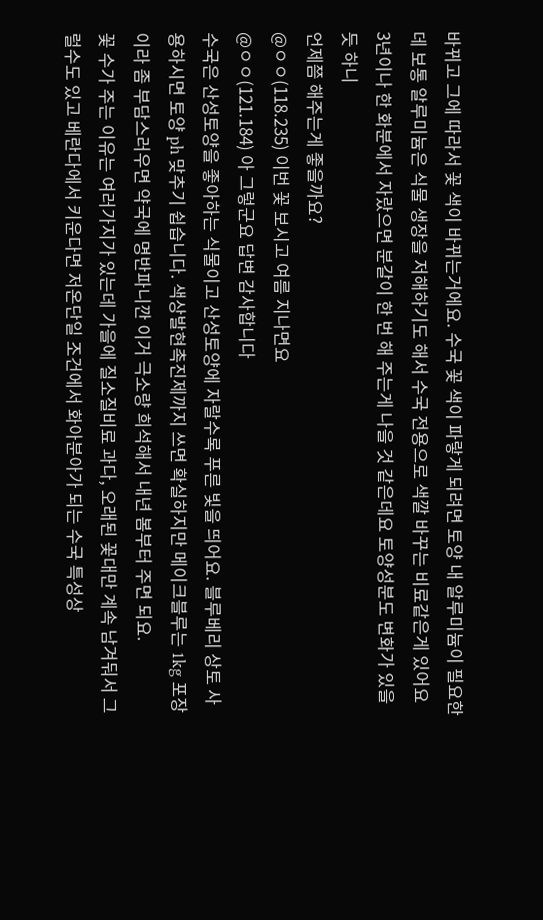바뀌고 그에 따라서 꽃 색이 바뀌는거에요. 수국 꽃 색이 파랗게 되려면 토양 내 알루미늄이 필요한데 보통 알루미늄은 식물 생장을 저해하기도 해서 수국 전용으로 색깔 바꾸는 비료같은게 있어요
3년이나 한 화분에서 자랐으면 분갈이 한 번 해 주는게 나을 것 같은데요 토양성분도 변화가 있을듯 하니
언제쯤 해주는게 좋을까요?
@ㅇㅇ(118.235) 이번 꽃 보시고 여름 지나면요
@ㅇㅇ(121.184) 아 그렇군요 답변 감사합니다
수국은 산성토양을 좋아하는 식물이고 산성토양에 자랄수록 푸른 빛을 띄어요. 블루베리 상토 사용하시면 토양 ph 맞추기 쉽습니다. 색상발현촉진제까지 쓰면 확실하지만 메이크블루는 1kg 포장이라 좀 부담스러우면 약국에 명반파니깐 이거 극소량 희석해서 내년 봄부터 주면 되요.
꽃 수가 주는 이유는 여러가지가 있는데 가을에 질소질비료 과다, 오래된 꽃대만 계속 남겨둬서 그럴수도 있고 베란다에서 키운다면 저온단일 조건에서 화아분아가 되는 수국 특성상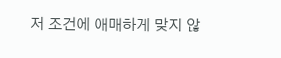저 조건에 애매하게 맞지 않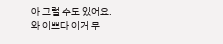아 그럴 수도 있어요.
와 이쁘다 이거 무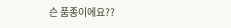슨 품종이에요??